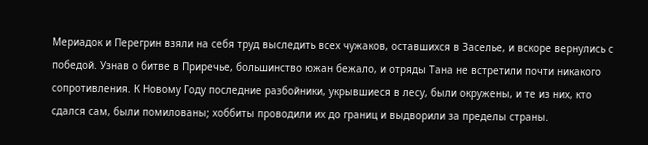Мериадок и Перегрин взяли на себя труд выследить всех чужаков, оставшихся в Заселье, и вскоре вернулись с победой. Узнав о битве в Приречье, большинство южан бежало, и отряды Тана не встретили почти никакого сопротивления. К Новому Году последние разбойники, укрывшиеся в лесу, были окружены, и те из них, кто сдался сам, были помилованы; хоббиты проводили их до границ и выдворили за пределы страны.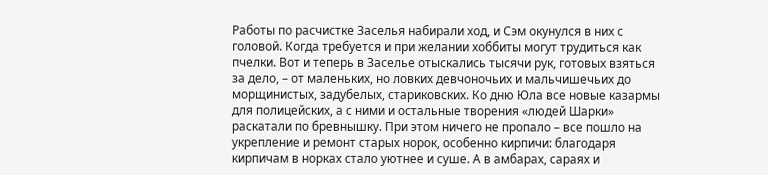Работы по расчистке Заселья набирали ход, и Сэм окунулся в них с головой. Когда требуется и при желании хоббиты могут трудиться как пчелки. Вот и теперь в Заселье отыскались тысячи рук, готовых взяться за дело, – от маленьких, но ловких девчоночьих и мальчишечьих до морщинистых, задубелых, стариковских. Ко дню Юла все новые казармы для полицейских, а с ними и остальные творения «людей Шарки» раскатали по бревнышку. При этом ничего не пропало – все пошло на укрепление и ремонт старых норок, особенно кирпичи: благодаря кирпичам в норках стало уютнее и суше. А в амбарах, сараях и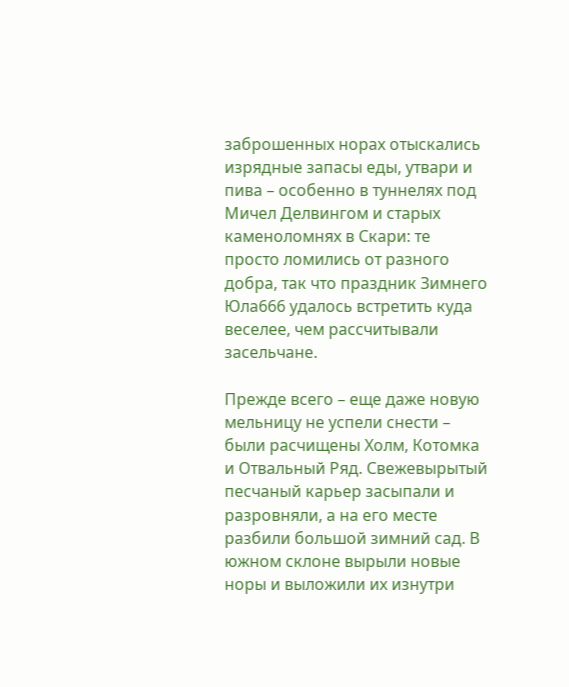заброшенных норах отыскались изрядные запасы еды, утвари и пива – особенно в туннелях под Мичел Делвингом и старых каменоломнях в Скари: те просто ломились от разного добра, так что праздник Зимнего Юла666 удалось встретить куда веселее, чем рассчитывали засельчане.

Прежде всего – еще даже новую мельницу не успели снести – были расчищены Холм, Котомка и Отвальный Ряд. Свежевырытый песчаный карьер засыпали и разровняли, а на его месте разбили большой зимний сад. В южном склоне вырыли новые норы и выложили их изнутри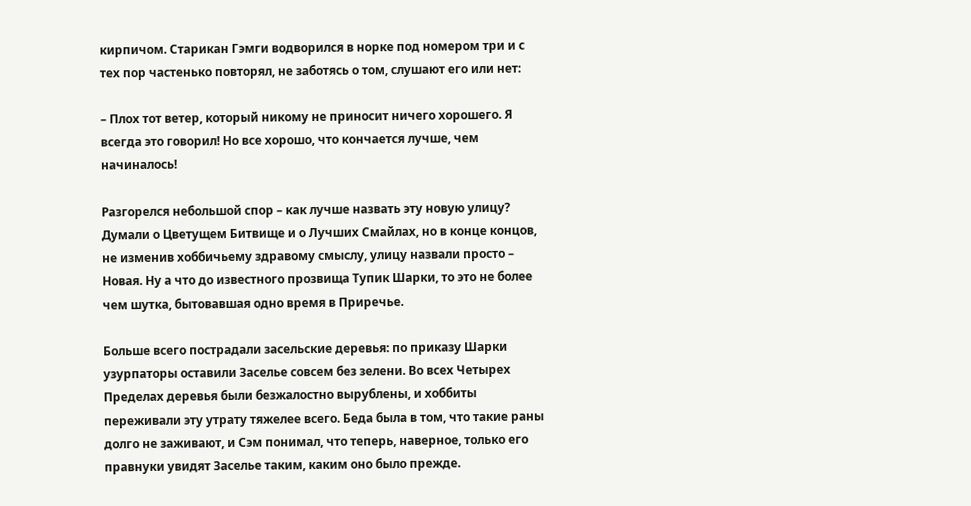кирпичом. Старикан Гэмги водворился в норке под номером три и с тех пор частенько повторял, не заботясь о том, слушают его или нет:

– Плох тот ветер, который никому не приносит ничего хорошего. Я всегда это говорил! Но все хорошо, что кончается лучше, чем начиналось!

Разгорелся небольшой спор – как лучше назвать эту новую улицу? Думали о Цветущем Битвище и о Лучших Смайлах, но в конце концов, не изменив хоббичьему здравому смыслу, улицу назвали просто – Новая. Ну а что до известного прозвища Тупик Шарки, то это не более чем шутка, бытовавшая одно время в Приречье.

Больше всего пострадали засельские деревья: по приказу Шарки узурпаторы оставили Заселье совсем без зелени. Во всех Четырех Пределах деревья были безжалостно вырублены, и хоббиты переживали эту утрату тяжелее всего. Беда была в том, что такие раны долго не заживают, и Сэм понимал, что теперь, наверное, только его правнуки увидят Заселье таким, каким оно было прежде.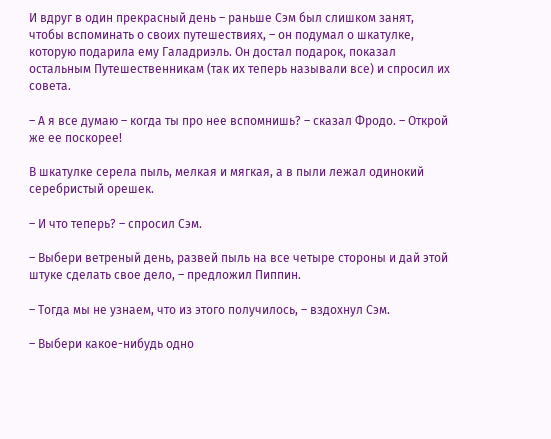И вдруг в один прекрасный день – раньше Сэм был слишком занят, чтобы вспоминать о своих путешествиях, – он подумал о шкатулке, которую подарила ему Галадриэль. Он достал подарок, показал остальным Путешественникам (так их теперь называли все) и спросил их совета.

– А я все думаю – когда ты про нее вспомнишь? – сказал Фродо. – Открой же ее поскорее!

В шкатулке серела пыль, мелкая и мягкая, а в пыли лежал одинокий серебристый орешек.

– И что теперь? – спросил Сэм.

– Выбери ветреный день, развей пыль на все четыре стороны и дай этой штуке сделать свое дело, – предложил Пиппин.

– Тогда мы не узнаем, что из этого получилось, – вздохнул Сэм.

– Выбери какое-нибудь одно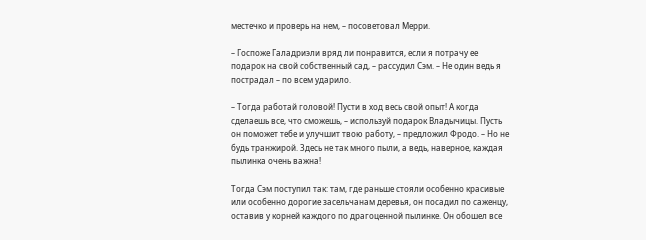местечко и проверь на нем, – посоветовал Мерри.

– Госпоже Галадриэли вряд ли понравится, если я потрачу ее подарок на свой собственный сад, – рассудил Сэм. – Не один ведь я пострадал – по всем ударило.

– Тогда работай головой! Пусти в ход весь свой опыт! А когда сделаешь все, что сможешь, – используй подарок Владычицы. Пусть он поможет тебе и улучшит твою работу, – предложил Фродо. – Но не будь транжирой. Здесь не так много пыли, а ведь, наверное, каждая пылинка очень важна!

Тогда Сэм поступил так: там, где раньше стояли особенно красивые или особенно дорогие засельчанам деревья, он посадил по саженцу, оставив у корней каждого по драгоценной пылинке. Он обошел все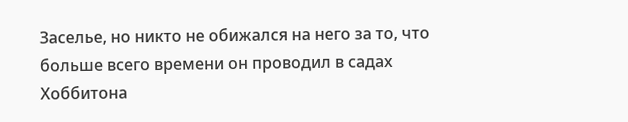Заселье, но никто не обижался на него за то, что больше всего времени он проводил в садах Хоббитона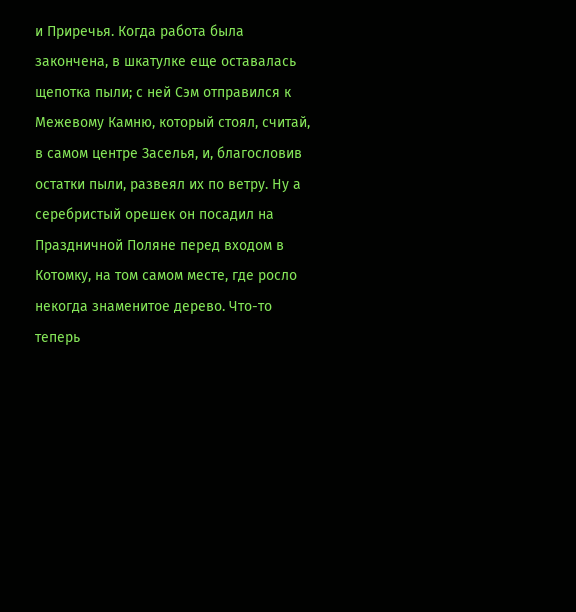и Приречья. Когда работа была закончена, в шкатулке еще оставалась щепотка пыли; с ней Сэм отправился к Межевому Камню, который стоял, считай, в самом центре Заселья, и, благословив остатки пыли, развеял их по ветру. Ну а серебристый орешек он посадил на Праздничной Поляне перед входом в Котомку, на том самом месте, где росло некогда знаменитое дерево. Что-то теперь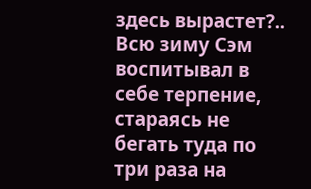здесь вырастет?.. Всю зиму Сэм воспитывал в себе терпение, стараясь не бегать туда по три раза на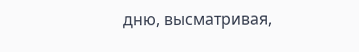дню, высматривая,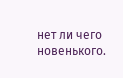нет ли чего новенького.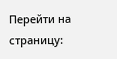Перейти на страницу: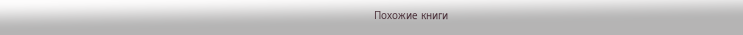Похожие книги